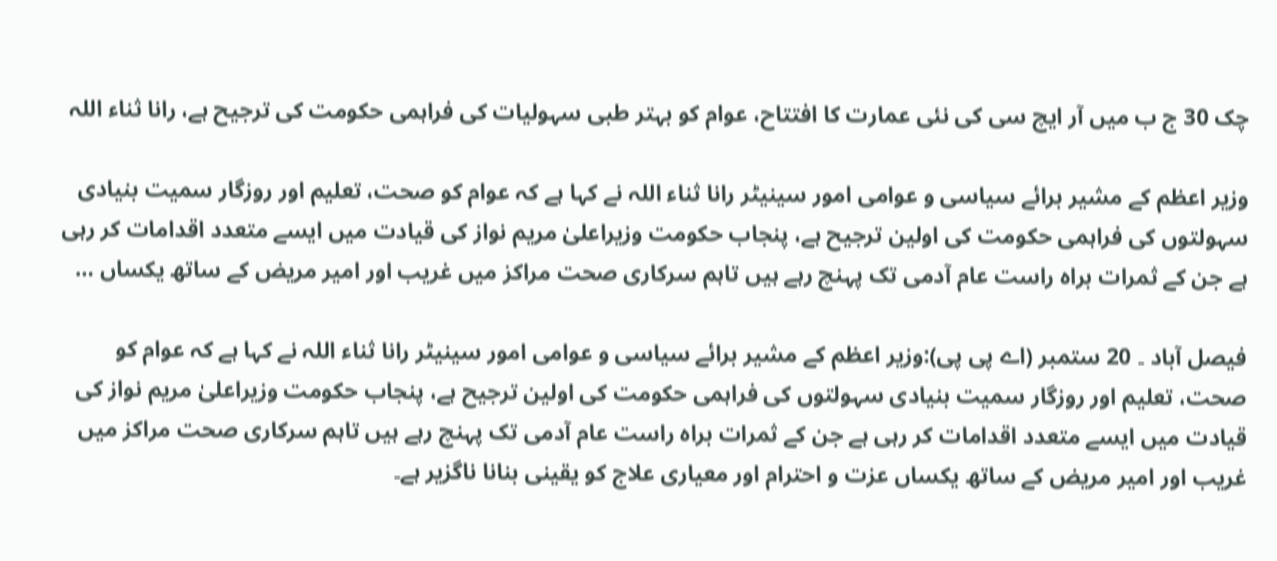چک 30 ج ب میں آر ایچ سی کی نئی عمارت کا افتتاح، عوام کو بہتر طبی سہولیات کی فراہمی حکومت کی ترجیح ہے، رانا ثناء اللہ

وزیر اعظم کے مشیر برائے سیاسی و عوامی امور سینیٹر رانا ثناء اللہ نے کہا ہے کہ عوام کو صحت، تعلیم اور روزگار سمیت بنیادی سہولتوں کی فراہمی حکومت کی اولین ترجیح ہے، پنجاب حکومت وزیراعلیٰ مریم نواز کی قیادت میں ایسے متعدد اقدامات کر رہی ہے جن کے ثمرات براہ راست عام آدمی تک پہنچ رہے ہیں تاہم سرکاری صحت مراکز میں غریب اور امیر مریض کے ساتھ یکساں …

فیصل آباد ۔ 20 ستمبر (اے پی پی):وزیر اعظم کے مشیر برائے سیاسی و عوامی امور سینیٹر رانا ثناء اللہ نے کہا ہے کہ عوام کو صحت، تعلیم اور روزگار سمیت بنیادی سہولتوں کی فراہمی حکومت کی اولین ترجیح ہے، پنجاب حکومت وزیراعلیٰ مریم نواز کی قیادت میں ایسے متعدد اقدامات کر رہی ہے جن کے ثمرات براہ راست عام آدمی تک پہنچ رہے ہیں تاہم سرکاری صحت مراکز میں غریب اور امیر مریض کے ساتھ یکساں عزت و احترام اور معیاری علاج کو یقینی بنانا ناگزیر ہے۔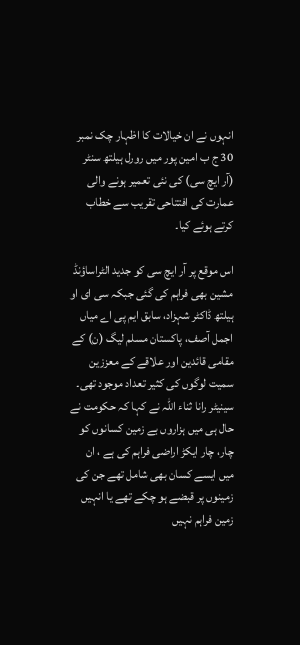انہوں نے ان خیالات کا اظہار چک نمبر 30 ج ب امین پور میں رورل ہیلتھ سنٹر (آر ایچ سی) کی نئی تعمیر ہونے والی عمارت کی افتتاحی تقریب سے خطاب کرتے ہوئے کیا۔

اس موقع پر آر ایچ سی کو جدید الٹراساؤنڈ مشین بھی فراہم کی گئی جبکہ سی ای او ہیلتھ ڈاکٹر شہزاد، سابق ایم پی اے میاں اجمل آصف، پاکستان مسلم لیگ (ن) کے مقامی قائدین اور علاقے کے معززین سمیت لوگوں کی کثیر تعداد موجود تھی۔ سینیٹر رانا ثناء اللہ نے کہا کہ حکومت نے حال ہی میں ہزاروں بے زمین کسانوں کو چار، چار ایکڑ اراضی فراہم کی ہے ، ان میں ایسے کسان بھی شامل تھے جن کی زمینوں پر قبضے ہو چکے تھے یا انہیں زمین فراہم نہیں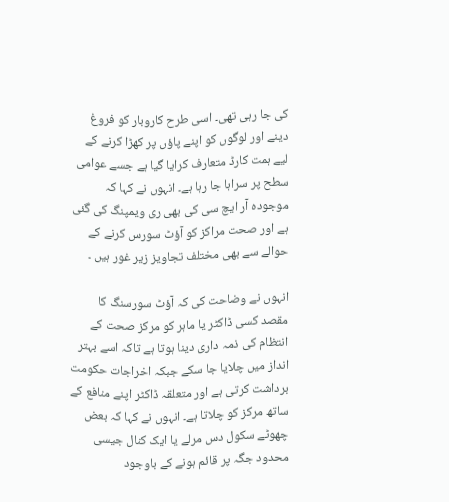کی جا رہی تھی۔ اسی طرح کاروبار کو فروغ دینے اور لوگوں کو اپنے پاؤں پر کھڑا کرنے کے لیے ہمت کارڈ متعارف کرایا گیا ہے جسے عوامی سطح پر سراہا جا رہا ہے۔ انہوں نے کہا کہ موجودہ آر ایچ سی کی بھی ری ویمپنگ کی گئی ہے اور صحت مراکز کو آؤٹ سورس کرنے کے حوالے سے بھی مختلف تجاویز زیر غور ہیں ۔

انہوں نے وضاحت کی کہ آؤٹ سورسنگ کا مقصد کسی ڈاکٹر یا ماہر کو مرکز صحت کے انتظام کی ذمہ داری دینا ہوتا ہے تاکہ اسے بہتر انداز میں چلایا جا سکے جبکہ اخراجات حکومت برداشت کرتی ہے اور متعلقہ ڈاکٹر اپنے منافع کے ساتھ مرکز کو چلاتا ہے۔ انہوں نے کہا کہ بعض چھوٹے سکول دس مرلے یا ایک کنال جیسی محدود جگہ پر قائم ہونے کے باوجود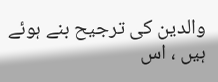والدین کی ترجیح بنے ہوئے ہیں ، اس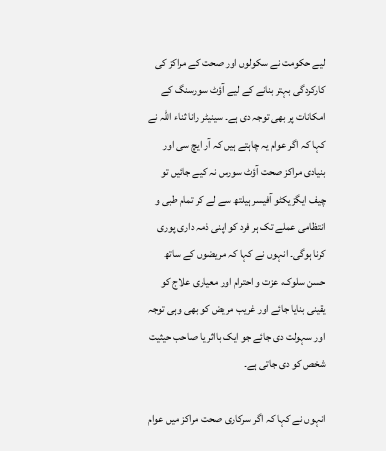لیے حکومت نے سکولوں اور صحت کے مراکز کی کارکردگی بہتر بنانے کے لیے آؤٹ سورسنگ کے امکانات پر بھی توجہ دی ہے۔ سینیٹر رانا ثناء اللہ نے کہا کہ اگر عوام یہ چاہتے ہیں کہ آر ایچ سی اور بنیادی مراکز صحت آؤٹ سورس نہ کیے جائیں تو چیف ایگزیکٹو آفیسر ہیلتھ سے لے کر تمام طبی و انتظامی عملے تک ہر فرد کو اپنی ذمہ داری پوری کرنا ہوگی۔ انہوں نے کہا کہ مریضوں کے ساتھ حسن سلوک، عزت و احترام اور معیاری علاج کو یقینی بنایا جائے اور غریب مریض کو بھی وہی توجہ اور سہولت دی جائے جو ایک بااثر یا صاحب حیثیت شخص کو دی جاتی ہے۔

انہوں نے کہا کہ اگر سرکاری صحت مراکز میں عوام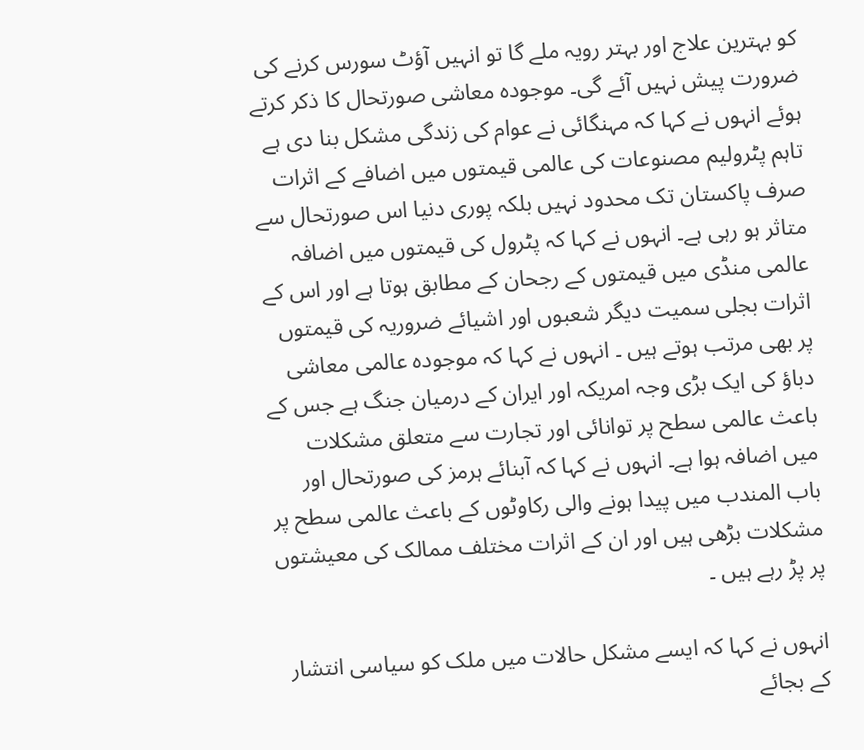کو بہترین علاج اور بہتر رویہ ملے گا تو انہیں آؤٹ سورس کرنے کی ضرورت پیش نہیں آئے گی۔ موجودہ معاشی صورتحال کا ذکر کرتے ہوئے انہوں نے کہا کہ مہنگائی نے عوام کی زندگی مشکل بنا دی ہے تاہم پٹرولیم مصنوعات کی عالمی قیمتوں میں اضافے کے اثرات صرف پاکستان تک محدود نہیں بلکہ پوری دنیا اس صورتحال سے متاثر ہو رہی ہے۔ انہوں نے کہا کہ پٹرول کی قیمتوں میں اضافہ عالمی منڈی میں قیمتوں کے رجحان کے مطابق ہوتا ہے اور اس کے اثرات بجلی سمیت دیگر شعبوں اور اشیائے ضروریہ کی قیمتوں پر بھی مرتب ہوتے ہیں ۔ انہوں نے کہا کہ موجودہ عالمی معاشی دباؤ کی ایک بڑی وجہ امریکہ اور ایران کے درمیان جنگ ہے جس کے باعث عالمی سطح پر توانائی اور تجارت سے متعلق مشکلات میں اضافہ ہوا ہے۔ انہوں نے کہا کہ آبنائے ہرمز کی صورتحال اور باب المندب میں پیدا ہونے والی رکاوٹوں کے باعث عالمی سطح پر مشکلات بڑھی ہیں اور ان کے اثرات مختلف ممالک کی معیشتوں پر پڑ رہے ہیں ۔

انہوں نے کہا کہ ایسے مشکل حالات میں ملک کو سیاسی انتشار کے بجائے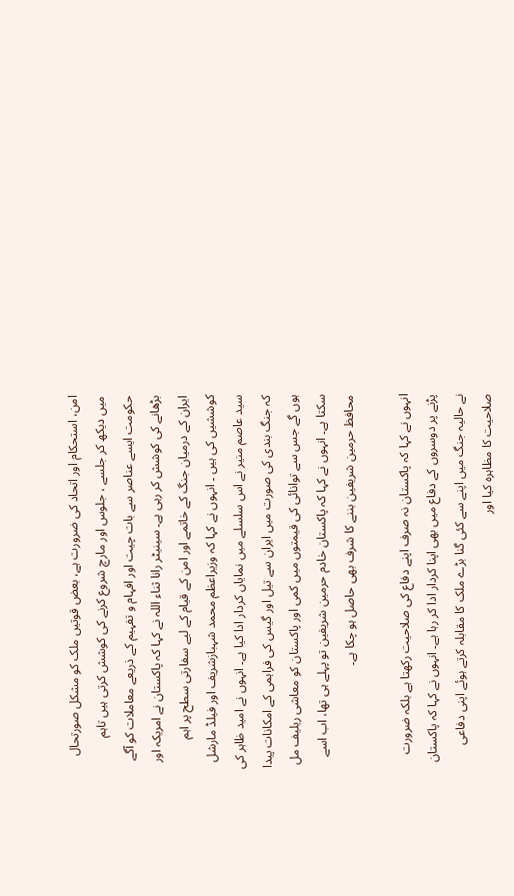امن، استحکام اور اتحاد کی ضرورت ہے، بعض قوتیں ملک کو مشکل صورتحال میں دیکھ کر جلسے ، جلوس اور مارچ شروع کرنے کی کوشش کرتی ہیں تاہم حکومت ایسے عناصر سے بات چیت اور افہام و تفہیم کے ذریعے معاملات کو آگے بڑھانے کی کوشش کر رہی ہے۔ سینیٹر رانا ثناء اللہ نے کہا کہ پاکستان نے امریکہ اور ایران کے درمیان جنگ کے خاتمے اور امن کے قیام کے لیے سفارتی سطح پر اہم کوششیں کی ہیں ۔ انہوں نے کہا کہ وزیراعظم محمد شہبازشریف اور فیلڈ مارشل سید عاصم منیر نے اس سلسلے میں نمایاں کردار ادا کیا ہے۔ انہوں نے امید ظاہر کی کہ جنگ بندی کی صورت میں ایران سے تیل اور گیس کی فراہمی کے امکانات پیدا ہوں گے جس سے توانائی کی قیمتوں میں کمی اور پاکستان کو معاشی ریلیف مل سکتا ہے۔ انہوں نے کہا کہ پاکستان خادم حرمین شریفین تو پہلے ہی تھا، اب اسے محافظ حرمین شریفین بننے کا شرف بھی حاصل ہو چکا ہے۔

انہوں نے کہا کہ پاکستان نہ صرف اپنے دفاع کی صلاحیت رکھتا ہے بلکہ ضرورت پڑنے پر دوسروں کے دفاع میں بھی اپنا کردار ادا کر رہا ہے۔ انہوں نے کہا کہ پاکستان نے حالیہ جنگ میں اپنے سے کئی گنا بڑے ملک کا مقابلہ کرتے ہوئے اپنی دفاعی صلاحیت کا مظاہرہ کیا اور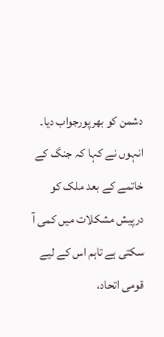دشمن کو بھرپورجواب دیا۔ انہوں نے کہا کہ جنگ کے خاتمے کے بعد ملک کو درپیش مشکلات میں کمی آ سکتی ہے تاہم اس کے لیے قومی اتحاد،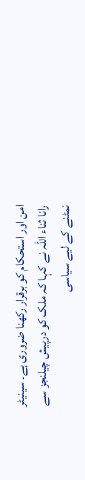امن اور استحکام کو برقرار رکھنا ضروری ہے۔ سینیٹر رانا ثناء اللہ نے کہا کہ ملک کو درپیش چیلنجز سے نمٹنے کے لیے سیاسی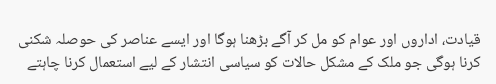قیادت، اداروں اور عوام کو مل کر آگے بڑھنا ہوگا اور ایسے عناصر کی حوصلہ شکنی کرنا ہوگی جو ملک کے مشکل حالات کو سیاسی انتشار کے لیے استعمال کرنا چاہتے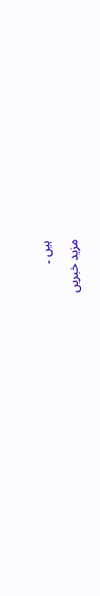ہیں ۔

مزید خبریں